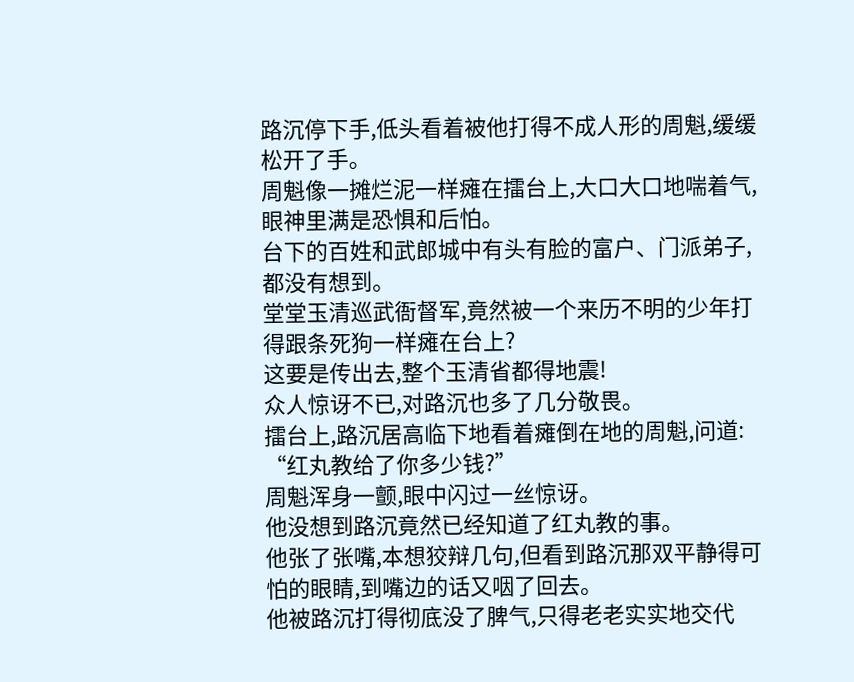路沉停下手,低头看着被他打得不成人形的周魁,缓缓松开了手。
周魁像一摊烂泥一样瘫在擂台上,大口大口地喘着气,眼神里满是恐惧和后怕。
台下的百姓和武郎城中有头有脸的富户、门派弟子,都没有想到。
堂堂玉清巡武衙督军,竟然被一个来历不明的少年打得跟条死狗一样瘫在台上?
这要是传出去,整个玉清省都得地震!
众人惊讶不已,对路沉也多了几分敬畏。
擂台上,路沉居高临下地看着瘫倒在地的周魁,问道:
“红丸教给了你多少钱?”
周魁浑身一颤,眼中闪过一丝惊讶。
他没想到路沉竟然已经知道了红丸教的事。
他张了张嘴,本想狡辩几句,但看到路沉那双平静得可怕的眼睛,到嘴边的话又咽了回去。
他被路沉打得彻底没了脾气,只得老老实实地交代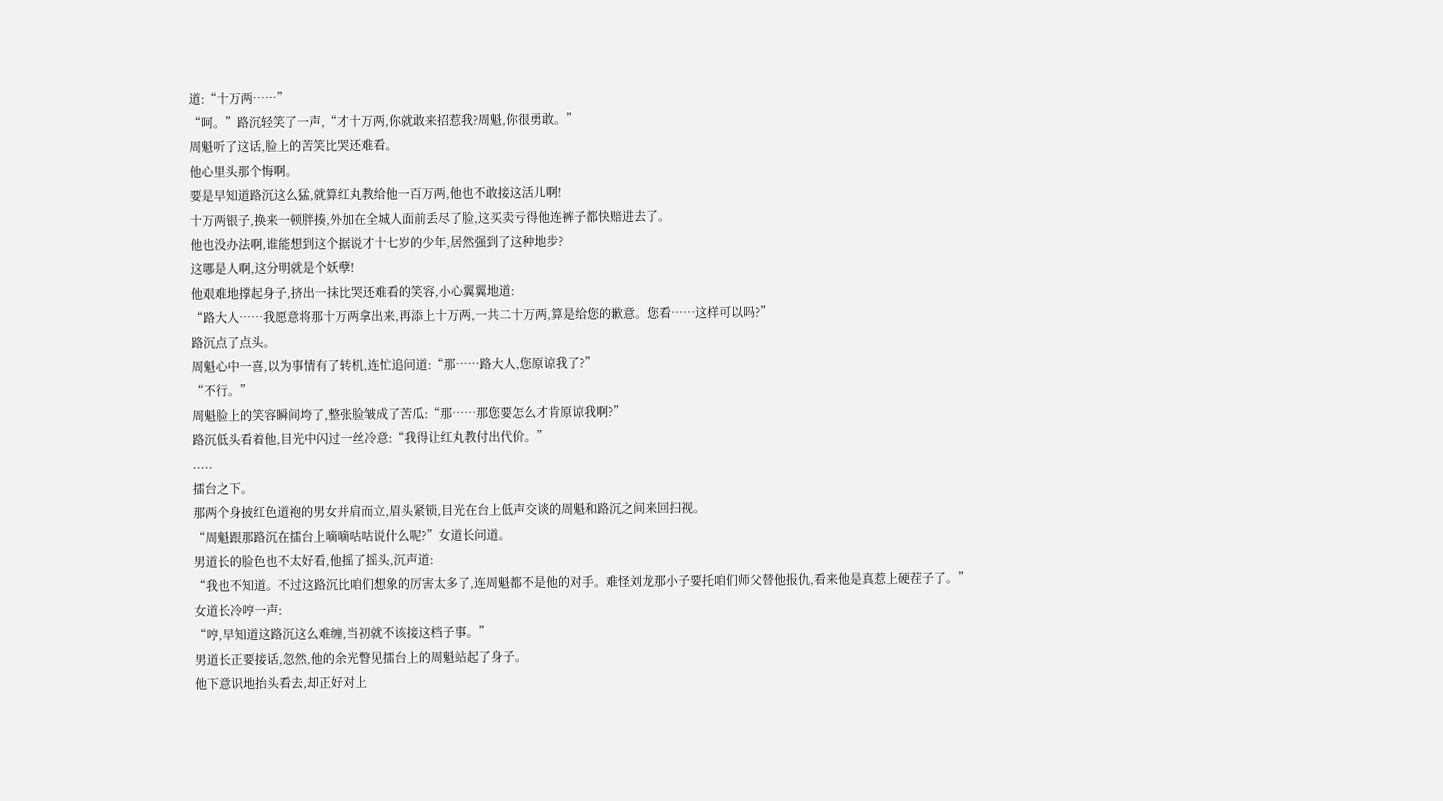道:“十万两……”
“呵。”路沉轻笑了一声,“才十万两,你就敢来招惹我?周魁,你很勇敢。”
周魁听了这话,脸上的苦笑比哭还难看。
他心里头那个悔啊。
要是早知道路沉这么猛,就算红丸教给他一百万两,他也不敢接这活儿啊!
十万两银子,换来一顿胖揍,外加在全城人面前丢尽了脸,这买卖亏得他连裤子都快赔进去了。
他也没办法啊,谁能想到这个据说才十七岁的少年,居然强到了这种地步?
这哪是人啊,这分明就是个妖孽!
他艰难地撑起身子,挤出一抹比哭还难看的笑容,小心翼翼地道:
“路大人……我愿意将那十万两拿出来,再添上十万两,一共二十万两,算是给您的歉意。您看……这样可以吗?”
路沉点了点头。
周魁心中一喜,以为事情有了转机,连忙追问道:“那……路大人,您原谅我了?”
“不行。”
周魁脸上的笑容瞬间垮了,整张脸皱成了苦瓜:“那……那您要怎么才肯原谅我啊?”
路沉低头看着他,目光中闪过一丝冷意:“我得让红丸教付出代价。”
.....
擂台之下。
那两个身披红色道袍的男女并肩而立,眉头紧锁,目光在台上低声交谈的周魁和路沉之间来回扫视。
“周魁跟那路沉在擂台上嘀嘀咕咕说什么呢?”女道长问道。
男道长的脸色也不太好看,他摇了摇头,沉声道:
“我也不知道。不过这路沉比咱们想象的厉害太多了,连周魁都不是他的对手。难怪刘龙那小子要托咱们师父替他报仇,看来他是真惹上硬茬子了。”
女道长冷哼一声:
“哼,早知道这路沉这么难缠,当初就不该接这档子事。”
男道长正要接话,忽然,他的余光瞥见擂台上的周魁站起了身子。
他下意识地抬头看去,却正好对上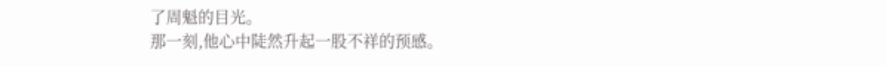了周魁的目光。
那一刻,他心中陡然升起一股不祥的预感。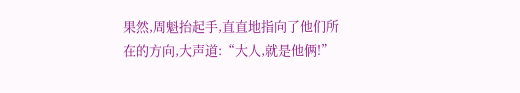果然,周魁抬起手,直直地指向了他们所在的方向,大声道:“大人,就是他俩!”